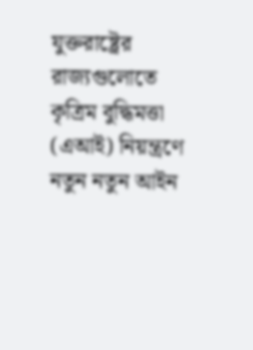যুক্তরাষ্ট্রের রাজ্যগুলোতে কৃত্রিম বুদ্ধিমত্তা (এআই) নিয়ন্ত্রণে নতুন নতুন আইন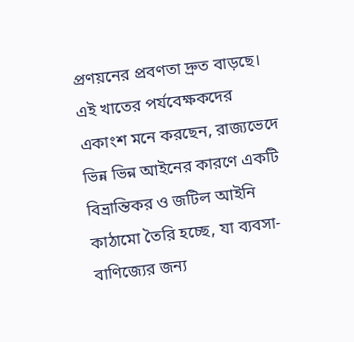প্রণয়নের প্রবণতা দ্রুত বাড়ছে। এই খাতের পর্যবেক্ষকদের একাংশ মনে করছেন, রাজ্যভেদে ভিন্ন ভিন্ন আইনের কারণে একটি বিভ্রান্তিকর ও জটিল আইনি কাঠামো তৈরি হচ্ছে, যা ব্যবসা-বাণিজ্যের জন্য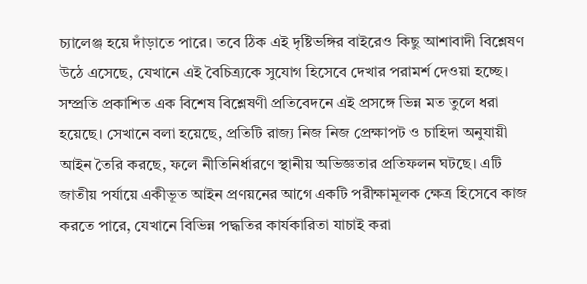চ্যালেঞ্জ হয়ে দাঁড়াতে পারে। তবে ঠিক এই দৃষ্টিভঙ্গির বাইরেও কিছু আশাবাদী বিশ্লেষণ উঠে এসেছে, যেখানে এই বৈচিত্র্যকে সুযোগ হিসেবে দেখার পরামর্শ দেওয়া হচ্ছে।
সম্প্রতি প্রকাশিত এক বিশেষ বিশ্লেষণী প্রতিবেদনে এই প্রসঙ্গে ভিন্ন মত তুলে ধরা হয়েছে। সেখানে বলা হয়েছে, প্রতিটি রাজ্য নিজ নিজ প্রেক্ষাপট ও চাহিদা অনুযায়ী আইন তৈরি করছে, ফলে নীতিনির্ধারণে স্থানীয় অভিজ্ঞতার প্রতিফলন ঘটছে। এটি জাতীয় পর্যায়ে একীভূত আইন প্রণয়নের আগে একটি পরীক্ষামূলক ক্ষেত্র হিসেবে কাজ করতে পারে, যেখানে বিভিন্ন পদ্ধতির কার্যকারিতা যাচাই করা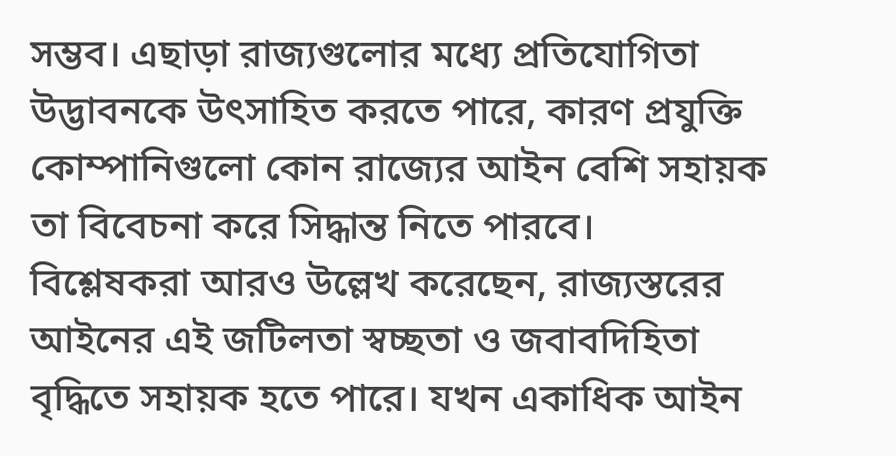সম্ভব। এছাড়া রাজ্যগুলোর মধ্যে প্রতিযোগিতা উদ্ভাবনকে উৎসাহিত করতে পারে, কারণ প্রযুক্তি কোম্পানিগুলো কোন রাজ্যের আইন বেশি সহায়ক তা বিবেচনা করে সিদ্ধান্ত নিতে পারবে।
বিশ্লেষকরা আরও উল্লেখ করেছেন, রাজ্যস্তরের আইনের এই জটিলতা স্বচ্ছতা ও জবাবদিহিতা বৃদ্ধিতে সহায়ক হতে পারে। যখন একাধিক আইন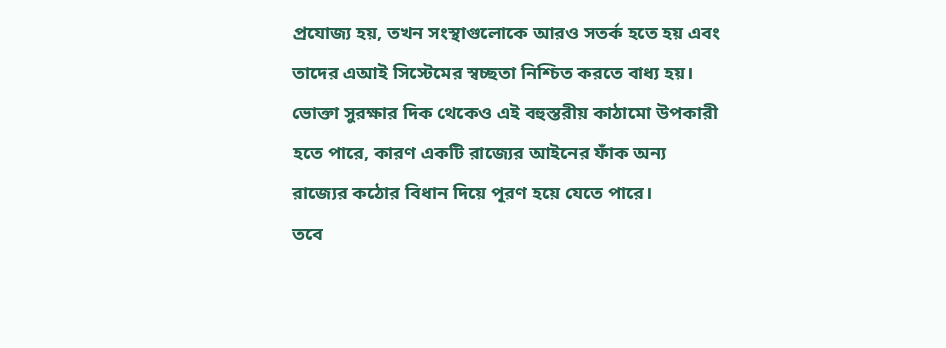প্রযোজ্য হয়, তখন সংস্থাগুলোকে আরও সতর্ক হতে হয় এবং তাদের এআই সিস্টেমের স্বচ্ছতা নিশ্চিত করতে বাধ্য হয়। ভোক্তা সুরক্ষার দিক থেকেও এই বহুস্তরীয় কাঠামো উপকারী হতে পারে, কারণ একটি রাজ্যের আইনের ফাঁক অন্য রাজ্যের কঠোর বিধান দিয়ে পূরণ হয়ে যেতে পারে।
তবে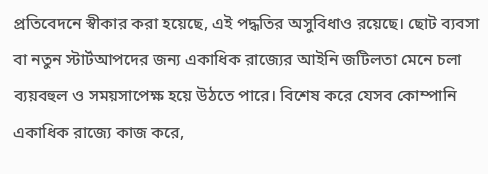প্রতিবেদনে স্বীকার করা হয়েছে, এই পদ্ধতির অসুবিধাও রয়েছে। ছোট ব্যবসা বা নতুন স্টার্টআপদের জন্য একাধিক রাজ্যের আইনি জটিলতা মেনে চলা ব্যয়বহুল ও সময়সাপেক্ষ হয়ে উঠতে পারে। বিশেষ করে যেসব কোম্পানি একাধিক রাজ্যে কাজ করে,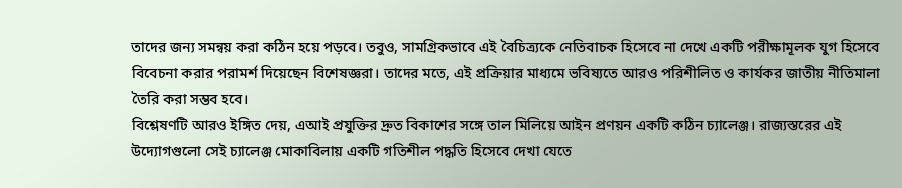তাদের জন্য সমন্বয় করা কঠিন হয়ে পড়বে। তবুও, সামগ্রিকভাবে এই বৈচিত্র্যকে নেতিবাচক হিসেবে না দেখে একটি পরীক্ষামূলক যুগ হিসেবে বিবেচনা করার পরামর্শ দিয়েছেন বিশেষজ্ঞরা। তাদের মতে, এই প্রক্রিয়ার মাধ্যমে ভবিষ্যতে আরও পরিশীলিত ও কার্যকর জাতীয় নীতিমালা তৈরি করা সম্ভব হবে।
বিশ্লেষণটি আরও ইঙ্গিত দেয়, এআই প্রযুক্তির দ্রুত বিকাশের সঙ্গে তাল মিলিয়ে আইন প্রণয়ন একটি কঠিন চ্যালেঞ্জ। রাজ্যস্তরের এই উদ্যোগগুলো সেই চ্যালেঞ্জ মোকাবিলায় একটি গতিশীল পদ্ধতি হিসেবে দেখা যেতে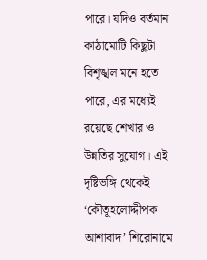পারে। যদিও বর্তমান কাঠামোটি কিছুটা বিশৃঙ্খল মনে হতে পারে, এর মধ্যেই রয়েছে শেখার ও উন্নতির সুযোগ। এই দৃষ্টিভঙ্গি থেকেই ‘কৌতূহলোদ্দীপক আশাবাদ’ শিরোনামে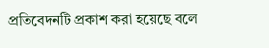প্রতিবেদনটি প্রকাশ করা হয়েছে বলে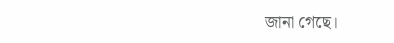জানা গেছে।